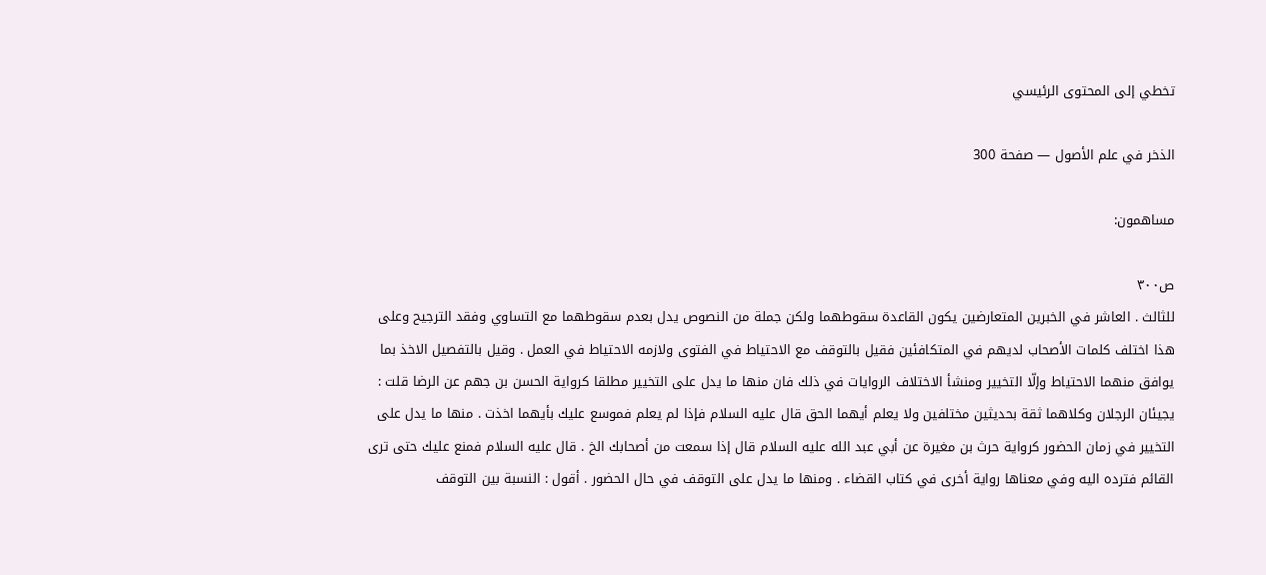تخطي إلى المحتوى الرئيسي

الذخر في علم الأصول — صفحة 300

مساهمون:

ص٣٠٠
للثالث . العاشر في الخبرين المتعارضين يكون القاعدة سقوطهما ولكن جملة من النصوص يدل بعدم سقوطهما مع التساوي وفقد الترجيح وعلى هذا اختلف كلمات الأصحاب لديهم في المتكافئين فقيل بالتوقف مع الاحتياط في الفتوى ولازمه الاحتياط في العمل . وقيل بالتفصيل الاخذ بما يوافق منهما الاحتياط وإلّا التخيير ومنشأ الاختلاف الروايات في ذلك فان منها ما يدل على التخيير مطلقا كرواية الحسن بن جهم عن الرضا قلت : يجيئان الرجلان وكلاهما ثقة بحديثين مختلفين ولا يعلم أيهما الحق قال عليه السلام فإذا لم يعلم فموسع عليك بأيهما اخذت . منها ما يدل على التخيير في زمان الحضور كرواية حرث بن مغيرة عن أبي عبد الله عليه السلام قال إذا سمعت من أصحابك الخ . قال عليه السلام فمنع عليك حتى ترى القائم فترده اليه وفي معناها رواية أخرى في كتاب القضاء . ومنها ما يدل على التوقف في حال الحضور . أقول : النسبة بين التوقف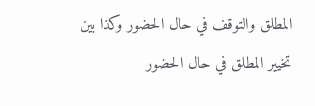المطلق والتوقف في حال الحضور وكذا بين تخيير المطلق في حال الحضور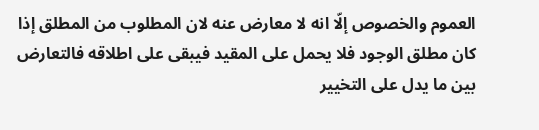العموم والخصوص إلّا انه لا معارض عنه لان المطلوب من المطلق إذا كان مطلق الوجود فلا يحمل على المقيد فيبقى على اطلاقه فالتعارض بين ما يدل على التخيير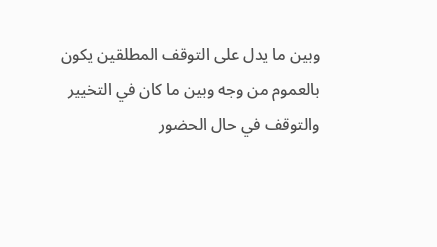وبين ما يدل على التوقف المطلقين يكون بالعموم من وجه وبين ما كان في التخيير والتوقف في حال الحضور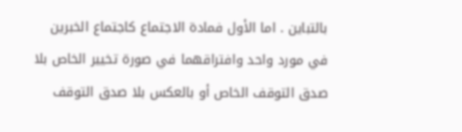بالتباين . اما الأول فمادة الاجتماع كاجتماع الخبرين في مورد واحد وافتراقهما في صورة تخيير الخاص بلا صدق التوقف الخاص أو بالعكس بلا صدق التوقف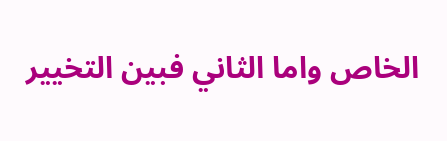الخاص واما الثاني فبين التخيير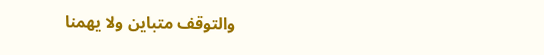والتوقف متباين ولا يهمنا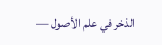الذخر في علم الأصول —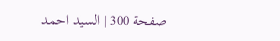صفحة 300 | السيد احمد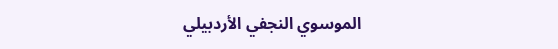الموسوي النجفي الأردبيلي